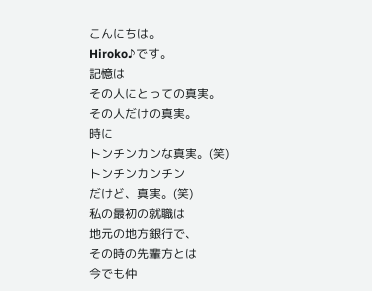こんにちは。
Hiroko♪です。
記憶は
その人にとっての真実。
その人だけの真実。
時に
トンチンカンな真実。(笑)
トンチンカンチン
だけど、真実。(笑)
私の最初の就職は
地元の地方銀行で、
その時の先輩方とは
今でも仲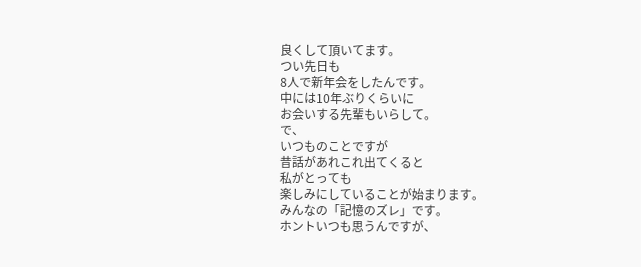良くして頂いてます。
つい先日も
8人で新年会をしたんです。
中には10年ぶりくらいに
お会いする先輩もいらして。
で、
いつものことですが
昔話があれこれ出てくると
私がとっても
楽しみにしていることが始まります。
みんなの「記憶のズレ」です。
ホントいつも思うんですが、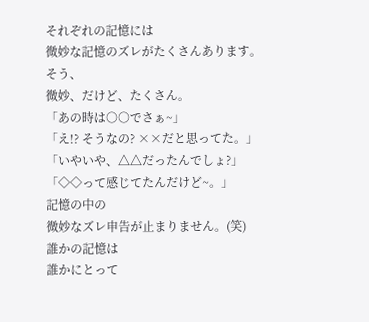それぞれの記憶には
微妙な記憶のズレがたくさんあります。
そう、
微妙、だけど、たくさん。
「あの時は○○でさぁ~」
「え!? そうなの? ××だと思ってた。」
「いやいや、△△だったんでしょ?」
「◇◇って感じてたんだけど~。」
記憶の中の
微妙なズレ申告が止まりません。(笑)
誰かの記憶は
誰かにとって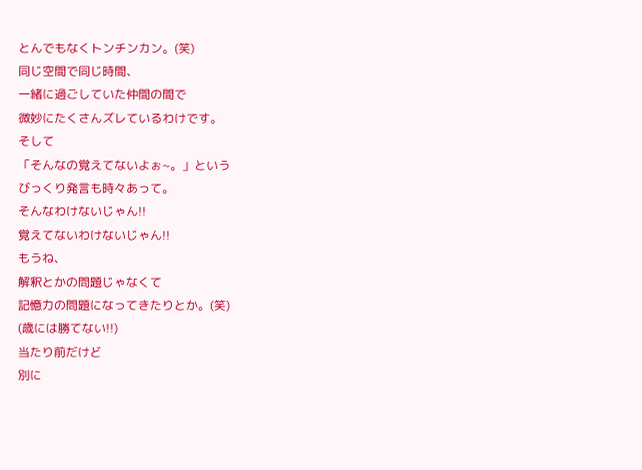とんでもなくトンチンカン。(笑)
同じ空間で同じ時間、
一緒に過ごしていた仲間の間で
微妙にたくさんズレているわけです。
そして
「そんなの覚えてないよぉ~。」という
びっくり発言も時々あって。
そんなわけないじゃん!!
覚えてないわけないじゃん!!
もうね、
解釈とかの問題じゃなくて
記憶力の問題になってきたりとか。(笑)
(歳には勝てない!!)
当たり前だけど
別に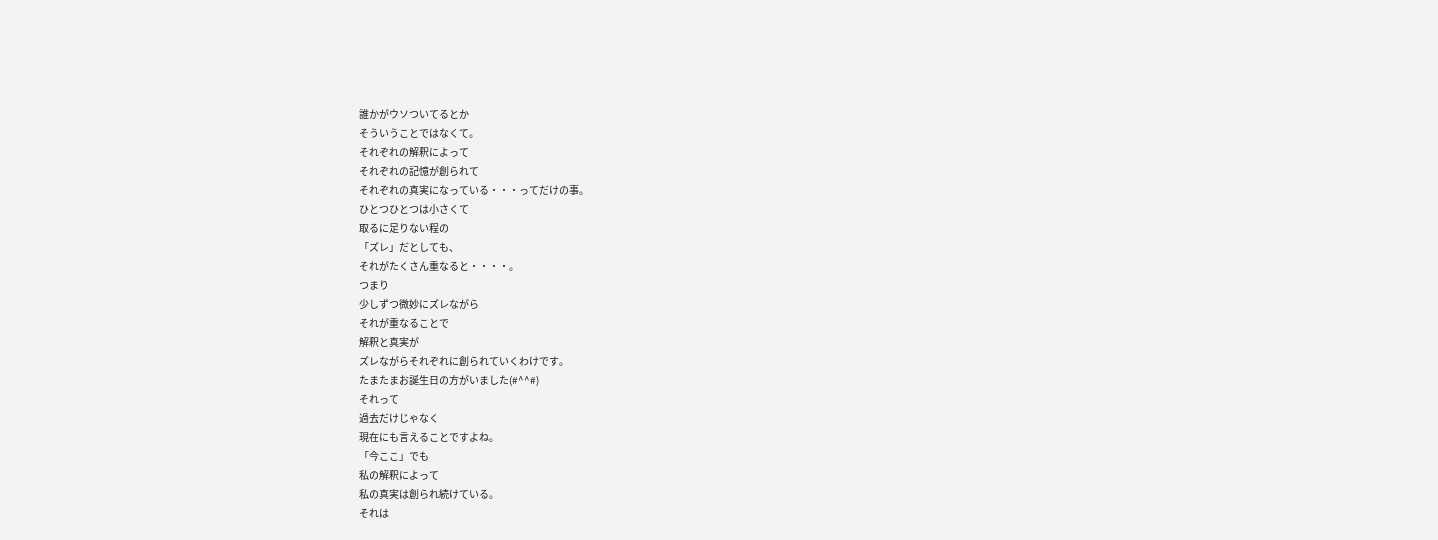誰かがウソついてるとか
そういうことではなくて。
それぞれの解釈によって
それぞれの記憶が創られて
それぞれの真実になっている・・・ってだけの事。
ひとつひとつは小さくて
取るに足りない程の
「ズレ」だとしても、
それがたくさん重なると・・・・。
つまり
少しずつ微妙にズレながら
それが重なることで
解釈と真実が
ズレながらそれぞれに創られていくわけです。
たまたまお誕生日の方がいました(#^^#)
それって
過去だけじゃなく
現在にも言えることですよね。
「今ここ」でも
私の解釈によって
私の真実は創られ続けている。
それは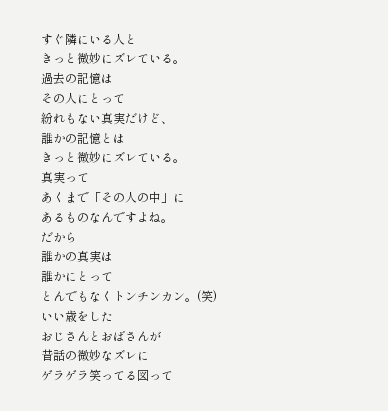すぐ隣にいる人と
きっと微妙にズレている。
過去の記憶は
その人にとって
紛れもない真実だけど、
誰かの記憶とは
きっと微妙にズレている。
真実って
あくまで「その人の中」に
あるものなんですよね。
だから
誰かの真実は
誰かにとって
とんでもなくトンチンカン。(笑)
いい歳をした
おじさんとおばさんが
昔話の微妙なズレに
ゲラゲラ笑ってる図って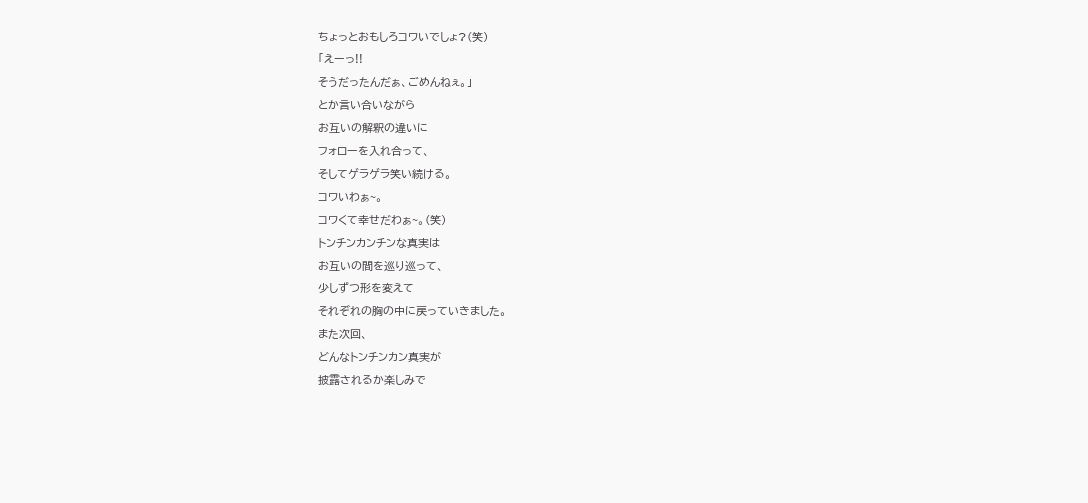ちょっとおもしろコワいでしょ?(笑)
「えーっ!!
そうだったんだぁ、ごめんねぇ。」
とか言い合いながら
お互いの解釈の違いに
フォローを入れ合って、
そしてゲラゲラ笑い続ける。
コワいわぁ~。
コワくて幸せだわぁ~。(笑)
トンチンカンチンな真実は
お互いの間を巡り巡って、
少しずつ形を変えて
それぞれの胸の中に戻っていきました。
また次回、
どんなトンチンカン真実が
披露されるか楽しみで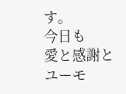す。
今日も
愛と感謝とユーモ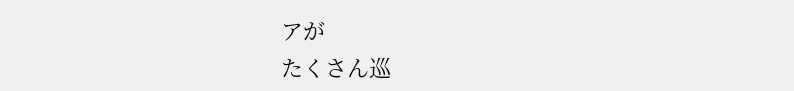アが
たくさん巡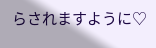らされますように♡